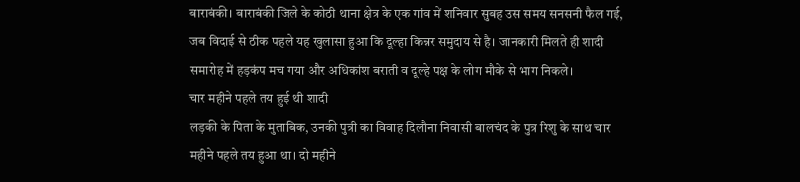बाराबंकी। बाराबंकी जिले के कोठी थाना क्षेत्र के एक गांव में शनिवार सुबह उस समय सनसनी फैल गई, जब विदाई से ठीक पहले यह खुलासा हुआ कि दूल्हा किन्नर समुदाय से है। जानकारी मिलते ही शादी समारोह में हड़कंप मच गया और अधिकांश बराती व दूल्हे पक्ष के लोग मौके से भाग निकले।
चार महीने पहले तय हुई थी शादी
लड़की के पिता के मुताबिक, उनकी पुत्री का विवाह दिलौना निवासी बालचंद के पुत्र रिशु के साथ चार महीने पहले तय हुआ था। दो महीने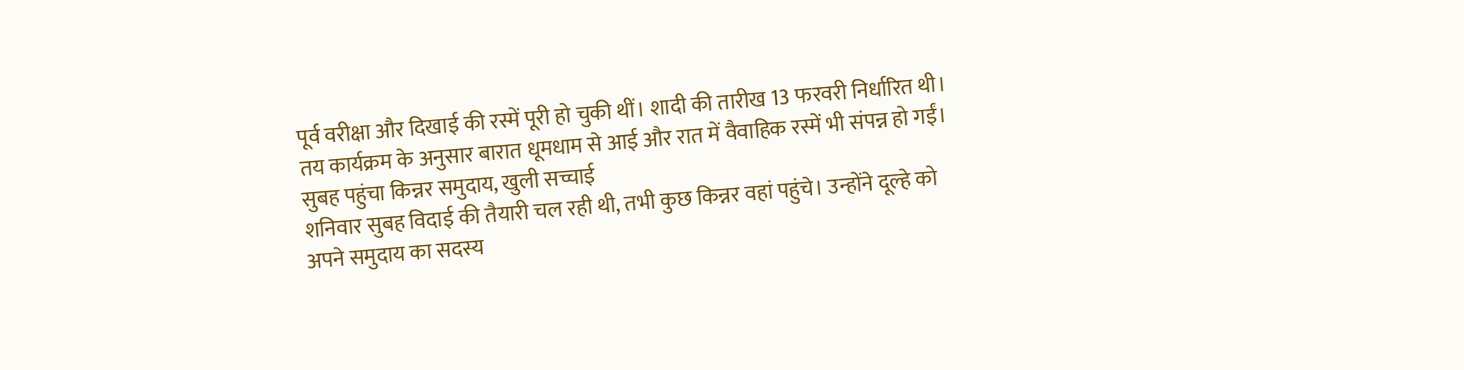पूर्व वरीक्षा और दिखाई की रस्में पूरी हो चुकी थीं। शादी की तारीख 13 फरवरी निर्धारित थी। तय कार्यक्रम के अनुसार बारात धूमधाम से आई और रात में वैवाहिक रस्में भी संपन्न हो गईं।
सुबह पहुंचा किन्नर समुदाय, खुली सच्चाई
शनिवार सुबह विदाई की तैयारी चल रही थी, तभी कुछ किन्नर वहां पहुंचे। उन्होंने दूल्हे को अपने समुदाय का सदस्य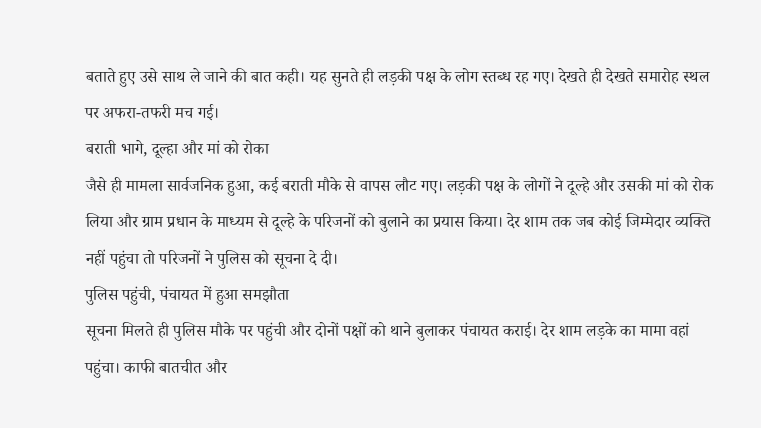बताते हुए उसे साथ ले जाने की बात कही। यह सुनते ही लड़की पक्ष के लोग स्तब्ध रह गए। देखते ही देखते समारोह स्थल पर अफरा-तफरी मच गई।
बराती भागे, दूल्हा और मां को रोका
जैसे ही मामला सार्वजनिक हुआ, कई बराती मौके से वापस लौट गए। लड़की पक्ष के लोगों ने दूल्हे और उसकी मां को रोक लिया और ग्राम प्रधान के माध्यम से दूल्हे के परिजनों को बुलाने का प्रयास किया। देर शाम तक जब कोई जिम्मेदार व्यक्ति नहीं पहुंचा तो परिजनों ने पुलिस को सूचना दे दी।
पुलिस पहुंची, पंचायत में हुआ समझौता
सूचना मिलते ही पुलिस मौके पर पहुंची और दोनों पक्षों को थाने बुलाकर पंचायत कराई। देर शाम लड़के का मामा वहां पहुंचा। काफी बातचीत और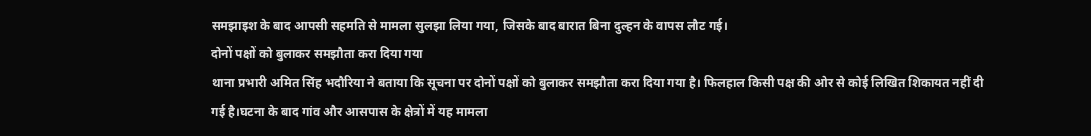समझाइश के बाद आपसी सहमति से मामला सुलझा लिया गया, जिसके बाद बारात बिना दुल्हन के वापस लौट गई।
दोनों पक्षों को बुलाकर समझौता करा दिया गया
थाना प्रभारी अमित सिंह भदौरिया ने बताया कि सूचना पर दोनों पक्षों को बुलाकर समझौता करा दिया गया है। फिलहाल किसी पक्ष की ओर से कोई लिखित शिकायत नहीं दी गई है।घटना के बाद गांव और आसपास के क्षेत्रों में यह मामला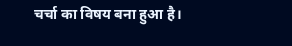चर्चा का विषय बना हुआ है।